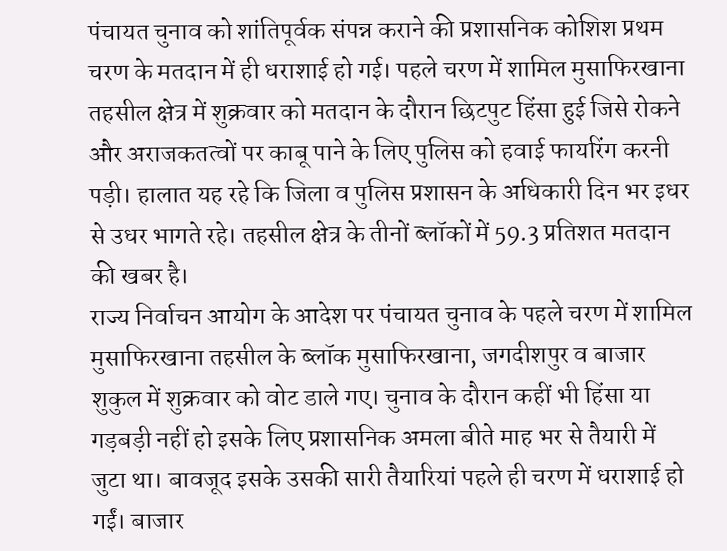पंचायत चुनाव को शांतिपूर्वक संपन्न कराने की प्रशासनिक कोशिश प्रथम चरण के मतदान में ही धराशाई हो गई। पहले चरण में शामिल मुसाफिरखाना तहसील क्षेत्र में शुक्रवार को मतदान के दौरान छिटपुट हिंसा हुई जिसे रोकने और अराजकतत्वों पर काबू पाने के लिए पुलिस को हवाई फायरिंग करनी पड़ी। हालात यह रहे कि जिला व पुलिस प्रशासन के अधिकारी दिन भर इधर से उधर भागते रहे। तहसील क्षेत्र के तीनों ब्लॉकों में 59.3 प्रतिशत मतदान की खबर है।
राज्य निर्वाचन आयोग के आदेश पर पंचायत चुनाव के पहले चरण में शामिल मुसाफिरखाना तहसील के ब्लॉक मुसाफिरखाना, जगदीशपुर व बाजार शुकुल में शुक्रवार को वोट डाले गए। चुनाव के दौरान कहीं भी हिंसा या गड़बड़ी नहीं हो इसके लिए प्रशासनिक अमला बीते माह भर से तैयारी में जुटा था। बावजूद इसके उसकी सारी तैयारियां पहले ही चरण में धराशाई हो गईं। बाजार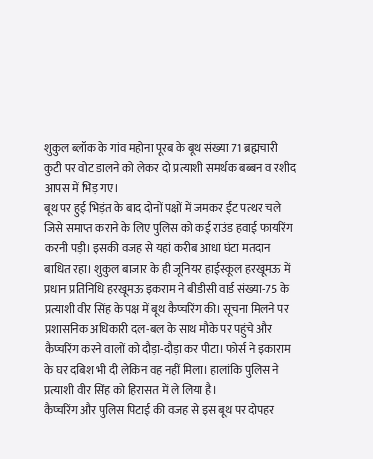शुकुल ब्लॉक के गांव महोना पूरब के बूथ संख्या 71 ब्रह्मचारी कुटी पर वोट डालने को लेकर दो प्रत्याशी समर्थक बब्बन व रशीद आपस में भिड़ गए।
बूथ पर हुई भिड़ंत के बाद दोनों पक्षों में जमकर ईंट पत्थर चले जिसे समाप्त कराने के लिए पुलिस को कई राउंड हवाई फायरिंग करनी पड़ी। इसकी वजह से यहां करीब आधा घंटा मतदान बाधित रहा। शुकुल बाजार के ही जूनियर हाईस्कूल हरखूमऊ में प्रधान प्रतिनिधि हरखूमऊ इकराम ने बीडीसी वार्ड संख्या-75 के प्रत्याशी वीर सिंह के पक्ष में बूथ कैप्चरिंग की। सूचना मिलने पर प्रशासनिक अधिकारी दल-बल के साथ मौके पर पहुंचे और कैप्चरिंग करने वालों को दौड़ा-दौड़ा कर पीटा। फोर्स ने इकाराम के घर दबिश भी दी लेकिन वह नहीं मिला। हालांकि पुलिस ने प्रत्याशी वीर सिंह को हिरासत में ले लिया है।
कैप्चरिंग और पुलिस पिटाई की वजह से इस बूथ पर दोपहर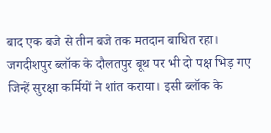बाद एक बजे से तीन बजे तक मतदान बाधित रहा। जगदीशपुर ब्लॉक के दौलतपुर बूथ पर भी दो पक्ष भिड़ गए जिन्हें सुरक्षा कर्मियों ने शांत कराया। इसी ब्लॉक के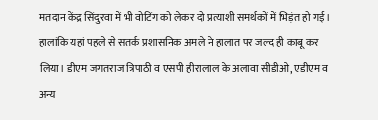मतदान केंद्र सिंदुरवा में भी वोटिंग को लेकर दो प्रत्याशी समर्थकों में भिड़ंत हो गई। हालांकि यहां पहले से सतर्क प्रशासनिक अमले ने हालात पर जल्द ही काबू कर लिया। डीएम जगतराज त्रिपाठी व एसपी हीरालाल के अलावा सीडीओ, एडीएम व अन्य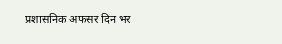प्रशासनिक अफसर दिन भर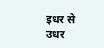इधर से उधर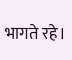भागते रहे।